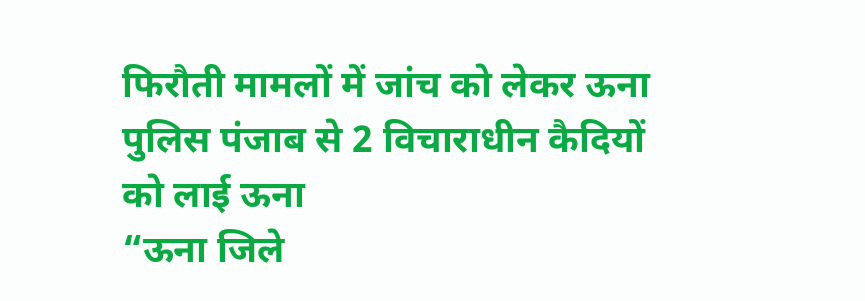फिरौती मामलों में जांच को लेकर ऊना पुलिस पंजाब से 2 विचाराधीन कैदियों को लाई ऊना
“ऊना जिले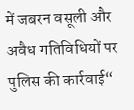में जबरन वसूली और अवैध गतिविधियों पर पुलिस की कार्रवाई“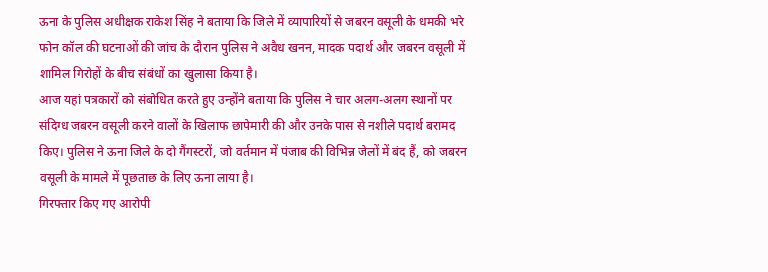ऊना के पुलिस अधीक्षक राकेश सिंह ने बताया कि जिले में व्यापारियों से जबरन वसूली के धमकी भरे फोन कॉल की घटनाओं की जांच के दौरान पुलिस ने अवैध खनन, मादक पदार्थ और जबरन वसूली में शामिल गिरोहों के बीच संबंधों का खुलासा किया है।
आज यहां पत्रकारों को संबोधित करते हुए उन्होंने बताया कि पुलिस ने चार अलग-अलग स्थानों पर संदिग्ध जबरन वसूली करने वालों के खिलाफ छापेमारी की और उनके पास से नशीले पदार्थ बरामद किए। पुलिस ने ऊना जिले के दो गैंगस्टरों, जो वर्तमान में पंजाब की विभिन्न जेलों में बंद हैं, को जबरन वसूली के मामले में पूछताछ के लिए ऊना लाया है।
गिरफ्तार किए गए आरोपी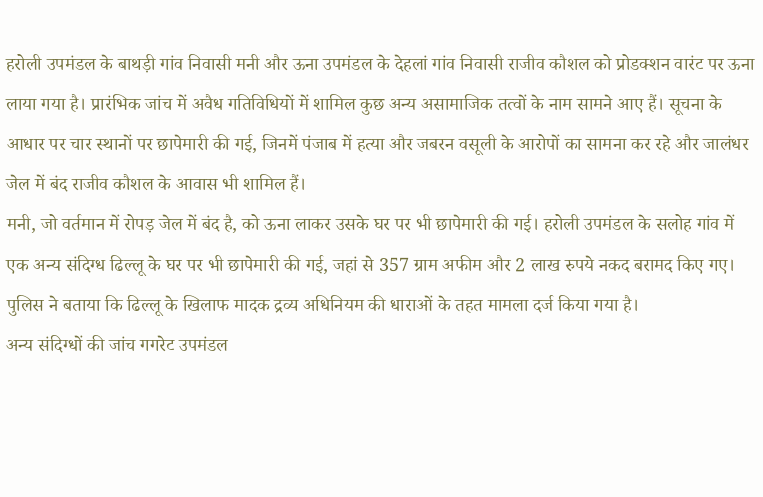हरोली उपमंडल के बाथड़ी गांव निवासी मनी और ऊना उपमंडल के देहलां गांव निवासी राजीव कौशल को प्रोडक्शन वारंट पर ऊना लाया गया है। प्रारंभिक जांच में अवैध गतिविधियों में शामिल कुछ अन्य असामाजिक तत्वों के नाम सामने आए हैं। सूचना के आधार पर चार स्थानों पर छापेमारी की गई, जिनमें पंजाब में हत्या और जबरन वसूली के आरोपों का सामना कर रहे और जालंधर जेल में बंद राजीव कौशल के आवास भी शामिल हैं।
मनी, जो वर्तमान में रोपड़ जेल में बंद है, को ऊना लाकर उसके घर पर भी छापेमारी की गई। हरोली उपमंडल के सलोह गांव में एक अन्य संदिग्ध ढिल्लू के घर पर भी छापेमारी की गई, जहां से 357 ग्राम अफीम और 2 लाख रुपये नकद बरामद किए गए। पुलिस ने बताया कि ढिल्लू के खिलाफ मादक द्रव्य अधिनियम की धाराओं के तहत मामला दर्ज किया गया है।
अन्य संदिग्धों की जांच गगरेट उपमंडल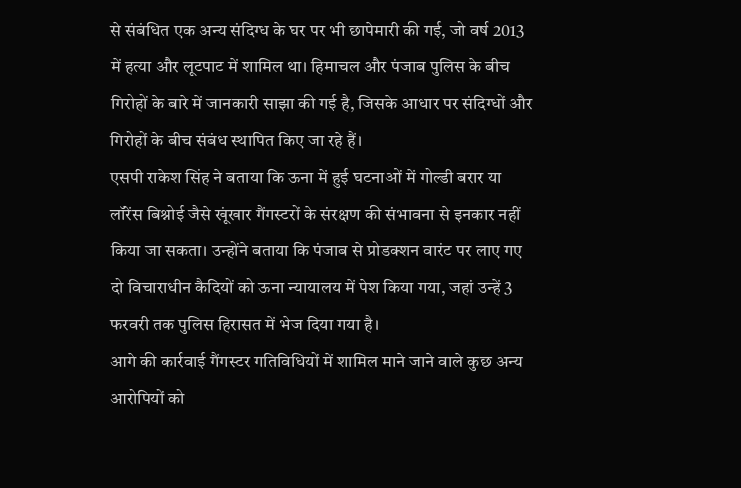से संबंधित एक अन्य संदिग्ध के घर पर भी छापेमारी की गई, जो वर्ष 2013 में हत्या और लूटपाट में शामिल था। हिमाचल और पंजाब पुलिस के बीच गिरोहों के बारे में जानकारी साझा की गई है, जिसके आधार पर संदिग्धों और गिरोहों के बीच संबंध स्थापित किए जा रहे हैं।
एसपी राकेश सिंह ने बताया कि ऊना में हुई घटनाओं में गोल्डी बरार या लॉरेंस बिश्नोई जैसे खूंखार गैंगस्टरों के संरक्षण की संभावना से इनकार नहीं किया जा सकता। उन्होंने बताया कि पंजाब से प्रोडक्शन वारंट पर लाए गए दो विचाराधीन कैदियों को ऊना न्यायालय में पेश किया गया, जहां उन्हें 3 फरवरी तक पुलिस हिरासत में भेज दिया गया है।
आगे की कार्रवाई गैंगस्टर गतिविधियों में शामिल माने जाने वाले कुछ अन्य आरोपियों को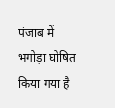पंजाब में भगोड़ा घोषित किया गया है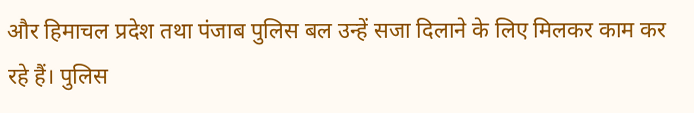और हिमाचल प्रदेश तथा पंजाब पुलिस बल उन्हें सजा दिलाने के लिए मिलकर काम कर रहे हैं। पुलिस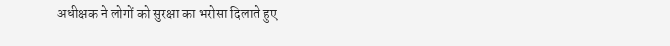अधीक्षक ने लोगों को सुरक्षा का भरोसा दिलाते हुए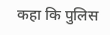कहा कि पुलिस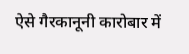ऐसे गैरकानूनी कारोबार में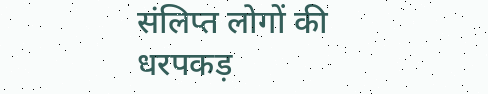संलिप्त लोगों की धरपकड़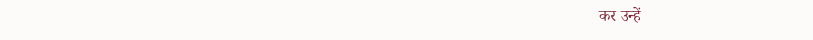कर उन्हें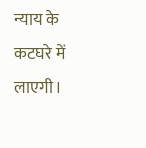न्याय के कटघरे में लाएगी।